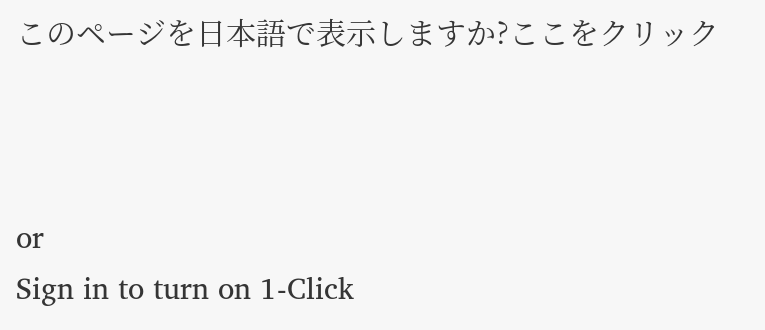このページを日本語で表示しますか?ここをクリック



or
Sign in to turn on 1-Click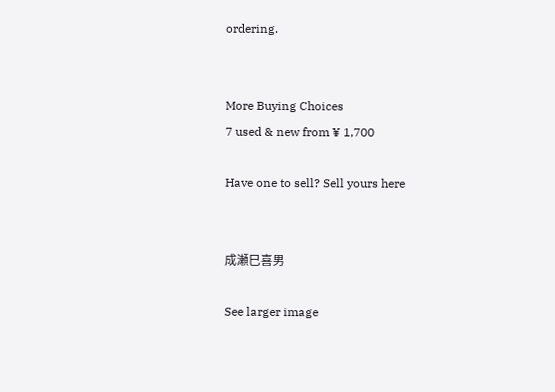ordering.


More Buying Choices
7 used & new from ¥ 1,700

Have one to sell? Sell yours here


成瀬巳喜男

See larger image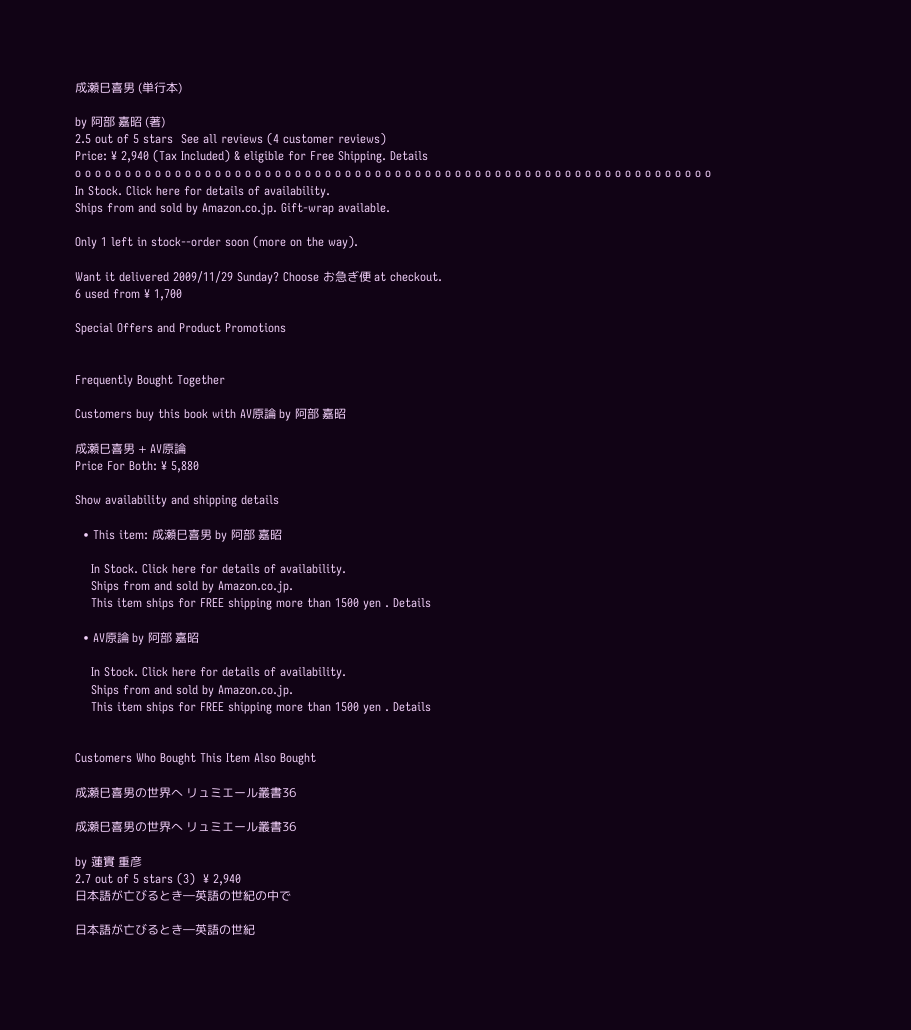成瀬巳喜男 (単行本)

by 阿部 嘉昭 (著)
2.5 out of 5 stars  See all reviews (4 customer reviews)
Price: ¥ 2,940 (Tax Included) & eligible for Free Shipping. Details
o o o o o o o o o o o o o o o o o o o o o o o o o o o o o o o o o o o o o o o o o o o o o o o o o o o o o o o o o o o o o o o o
In Stock. Click here for details of availability.
Ships from and sold by Amazon.co.jp. Gift-wrap available.

Only 1 left in stock--order soon (more on the way).

Want it delivered 2009/11/29 Sunday? Choose お急ぎ便 at checkout.
6 used from ¥ 1,700

Special Offers and Product Promotions


Frequently Bought Together

Customers buy this book with AV原論 by 阿部 嘉昭

成瀬巳喜男 + AV原論
Price For Both: ¥ 5,880

Show availability and shipping details

  • This item: 成瀬巳喜男 by 阿部 嘉昭

    In Stock. Click here for details of availability.
    Ships from and sold by Amazon.co.jp.
    This item ships for FREE shipping more than 1500 yen . Details

  • AV原論 by 阿部 嘉昭

    In Stock. Click here for details of availability.
    Ships from and sold by Amazon.co.jp.
    This item ships for FREE shipping more than 1500 yen . Details


Customers Who Bought This Item Also Bought

成瀬巳喜男の世界へ リュミエール叢書36

成瀬巳喜男の世界へ リュミエール叢書36

by 蓮實 重彦
2.7 out of 5 stars (3)  ¥ 2,940
日本語が亡びるとき―英語の世紀の中で

日本語が亡びるとき―英語の世紀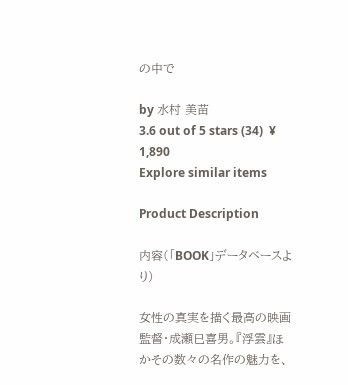の中で

by 水村 美苗
3.6 out of 5 stars (34)  ¥ 1,890
Explore similar items

Product Description

内容(「BOOK」データベースより)

女性の真実を描く最高の映画監督・成瀬巳喜男。『浮雲』ほかその数々の名作の魅力を、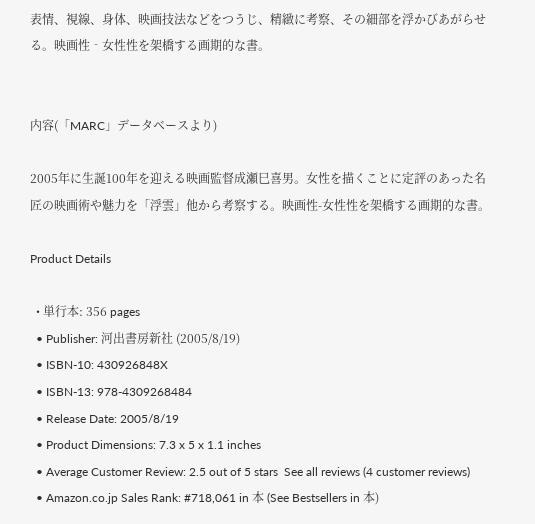表情、視線、身体、映画技法などをつうじ、精緻に考察、その細部を浮かびあがらせる。映画性‐女性性を架橋する画期的な書。


内容(「MARC」データベースより)

2005年に生誕100年を迎える映画監督成瀬巳喜男。女性を描くことに定評のあった名匠の映画術や魅力を「浮雲」他から考察する。映画性-女性性を架橋する画期的な書。

Product Details

  • 単行本: 356 pages
  • Publisher: 河出書房新社 (2005/8/19)
  • ISBN-10: 430926848X
  • ISBN-13: 978-4309268484
  • Release Date: 2005/8/19
  • Product Dimensions: 7.3 x 5 x 1.1 inches
  • Average Customer Review: 2.5 out of 5 stars  See all reviews (4 customer reviews)
  • Amazon.co.jp Sales Rank: #718,061 in 本 (See Bestsellers in 本)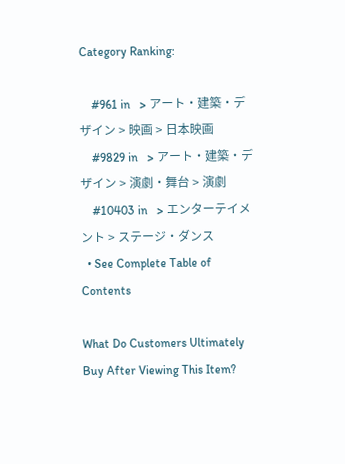Category Ranking:

    #961 in   > アート・建築・デザイン > 映画 > 日本映画
    #9829 in   > アート・建築・デザイン > 演劇・舞台 > 演劇
    #10403 in   > エンターテイメント > ステージ・ダンス
  • See Complete Table of Contents

What Do Customers Ultimately Buy After Viewing This Item?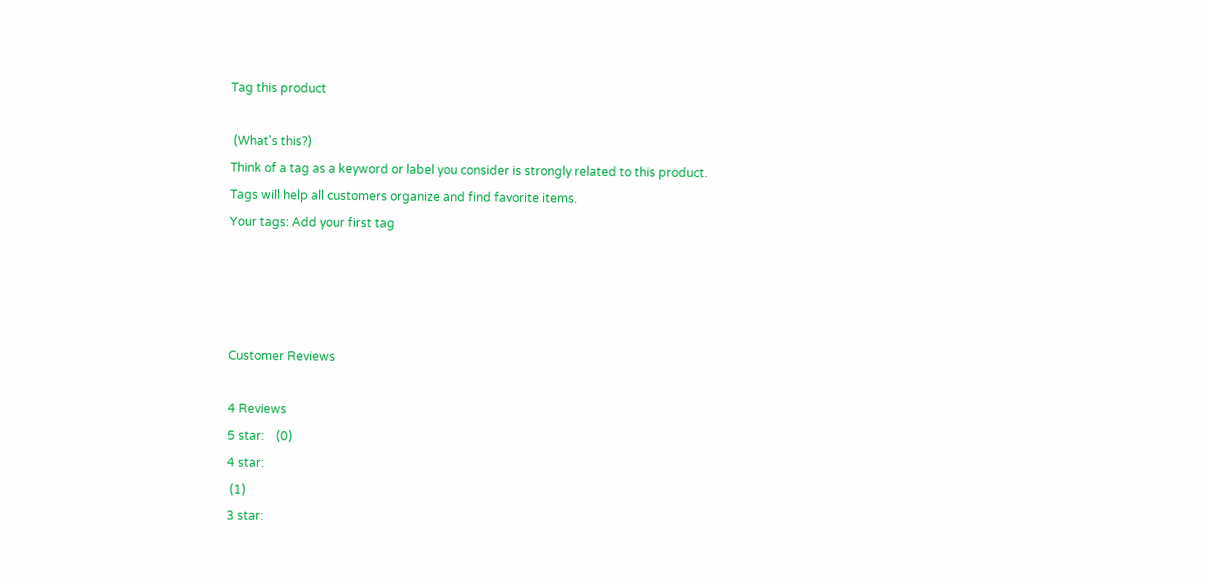Tag this product

 (What's this?)
Think of a tag as a keyword or label you consider is strongly related to this product.
Tags will help all customers organize and find favorite items.
Your tags: Add your first tag




Customer Reviews

4 Reviews
5 star:    (0)
4 star:
 (1)
3 star: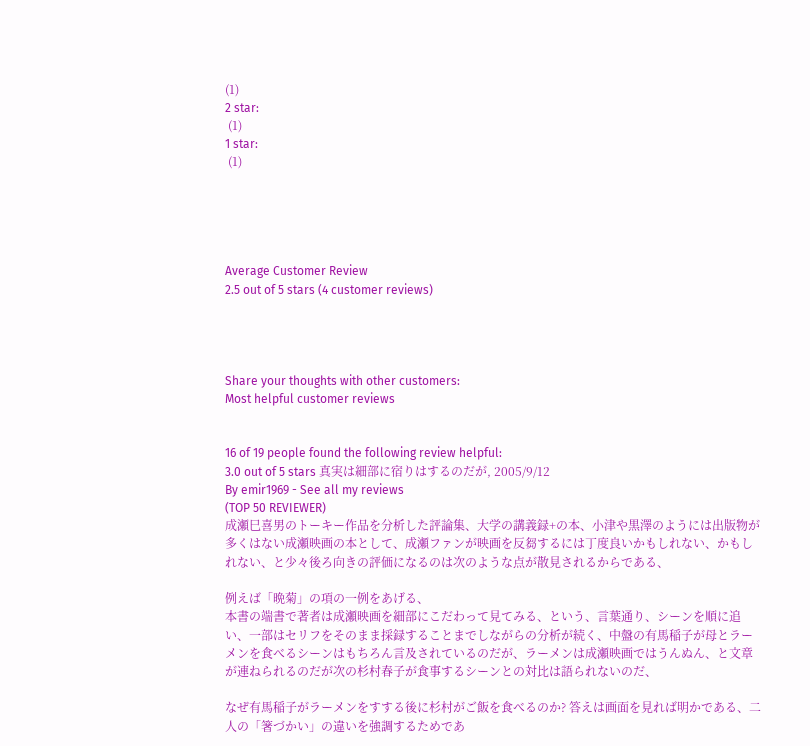(1)
2 star:
 (1)
1 star:
 (1)





Average Customer Review
2.5 out of 5 stars (4 customer reviews)




Share your thoughts with other customers:
Most helpful customer reviews


16 of 19 people found the following review helpful:
3.0 out of 5 stars 真実は細部に宿りはするのだが, 2005/9/12
By emir1969 - See all my reviews
(TOP 50 REVIEWER)
成瀬巳喜男のトーキー作品を分析した評論集、大学の講義録+の本、小津や黒澤のようには出版物が多くはない成瀬映画の本として、成瀬ファンが映画を反芻するには丁度良いかもしれない、かもしれない、と少々後ろ向きの評価になるのは次のような点が散見されるからである、

例えば「晩菊」の項の一例をあげる、
本書の端書で著者は成瀬映画を細部にこだわって見てみる、という、言葉通り、シーンを順に追い、一部はセリフをそのまま採録することまでしながらの分析が続く、中盤の有馬稲子が母とラーメンを食べるシーンはもちろん言及されているのだが、ラーメンは成瀬映画ではうんぬん、と文章が連ねられるのだが次の杉村春子が食事するシーンとの対比は語られないのだ、

なぜ有馬稲子がラーメンをすする後に杉村がご飯を食べるのか? 答えは画面を見れば明かである、二人の「箸づかい」の違いを強調するためであ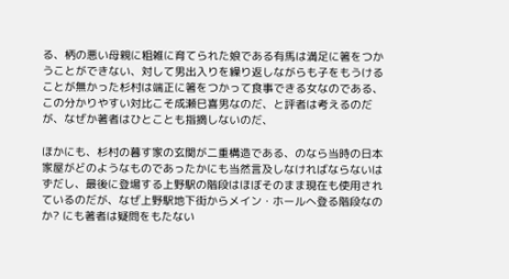る、柄の悪い母親に粗雑に育てられた娘である有馬は満足に箸をつかうことができない、対して男出入りを繰り返しながらも子をもうけることが無かった杉村は端正に箸をつかって食事できる女なのである、この分かりやすい対比こそ成瀬巳喜男なのだ、と評者は考えるのだが、なぜか著者はひとことも指摘しないのだ、

ほかにも、杉村の暮す家の玄関が二重構造である、のなら当時の日本家屋がどのようなものであったかにも当然言及しなければならないはずだし、最後に登場する上野駅の階段はほぼそのまま現在も使用されているのだが、なぜ上野駅地下街からメイン・ホールへ登る階段なのか? にも著者は疑問をもたない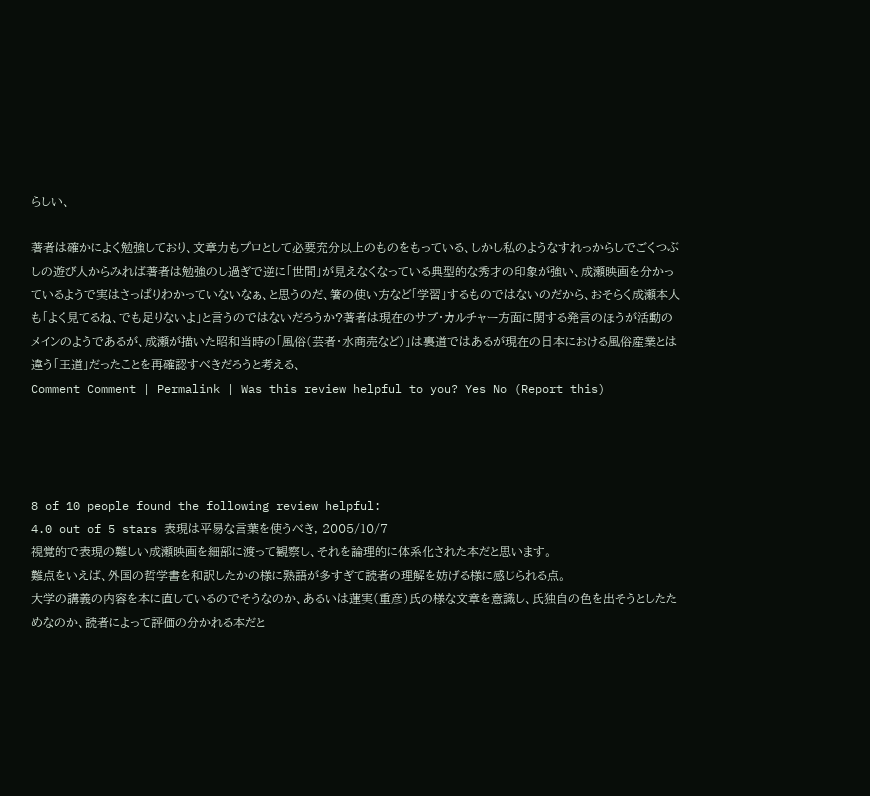らしい、

著者は確かによく勉強しており、文章力もプロとして必要充分以上のものをもっている、しかし私のようなすれっからしでごくつぶしの遊び人からみれば著者は勉強のし過ぎで逆に「世間」が見えなくなっている典型的な秀才の印象が強い、成瀬映画を分かっているようで実はさっぱりわかっていないなぁ、と思うのだ、箸の使い方など「学習」するものではないのだから、おそらく成瀬本人も「よく見てるね、でも足りないよ」と言うのではないだろうか?著者は現在のサブ・カルチャー方面に関する発言のほうが活動のメインのようであるが、成瀬が描いた昭和当時の「風俗(芸者・水商売など)」は裏道ではあるが現在の日本における風俗産業とは違う「王道」だったことを再確認すべきだろうと考える、
Comment Comment | Permalink | Was this review helpful to you? Yes No (Report this)




8 of 10 people found the following review helpful:
4.0 out of 5 stars 表現は平易な言葉を使うべき, 2005/10/7
視覚的で表現の難しい成瀬映画を細部に渡って観察し、それを論理的に体系化された本だと思います。
難点をいえば、外国の哲学書を和訳したかの様に熟語が多すぎて読者の理解を妨げる様に感じられる点。
大学の講義の内容を本に直しているのでそうなのか、あるいは蓮実(重彦)氏の様な文章を意識し、氏独自の色を出そうとしたためなのか、読者によって評価の分かれる本だと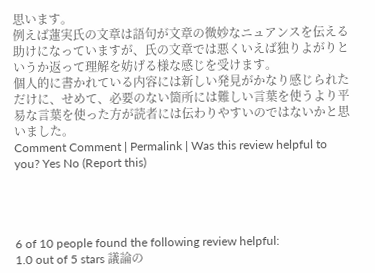思います。
例えば蓮実氏の文章は語句が文章の微妙なニュアンスを伝える助けになっていますが、氏の文章では悪くいえば独りよがりというか返って理解を妨げる様な感じを受けます。
個人的に書かれている内容には新しい発見がかなり感じられただけに、せめて、必要のない箇所には難しい言葉を使うより平易な言葉を使った方が読者には伝わりやすいのではないかと思いました。
Comment Comment | Permalink | Was this review helpful to you? Yes No (Report this)




6 of 10 people found the following review helpful:
1.0 out of 5 stars 議論の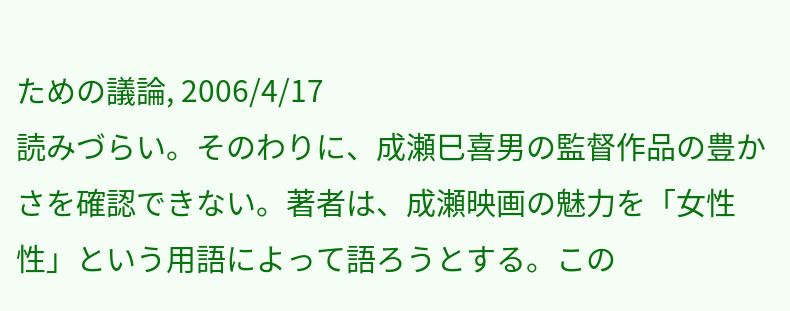ための議論, 2006/4/17
読みづらい。そのわりに、成瀬巳喜男の監督作品の豊かさを確認できない。著者は、成瀬映画の魅力を「女性性」という用語によって語ろうとする。この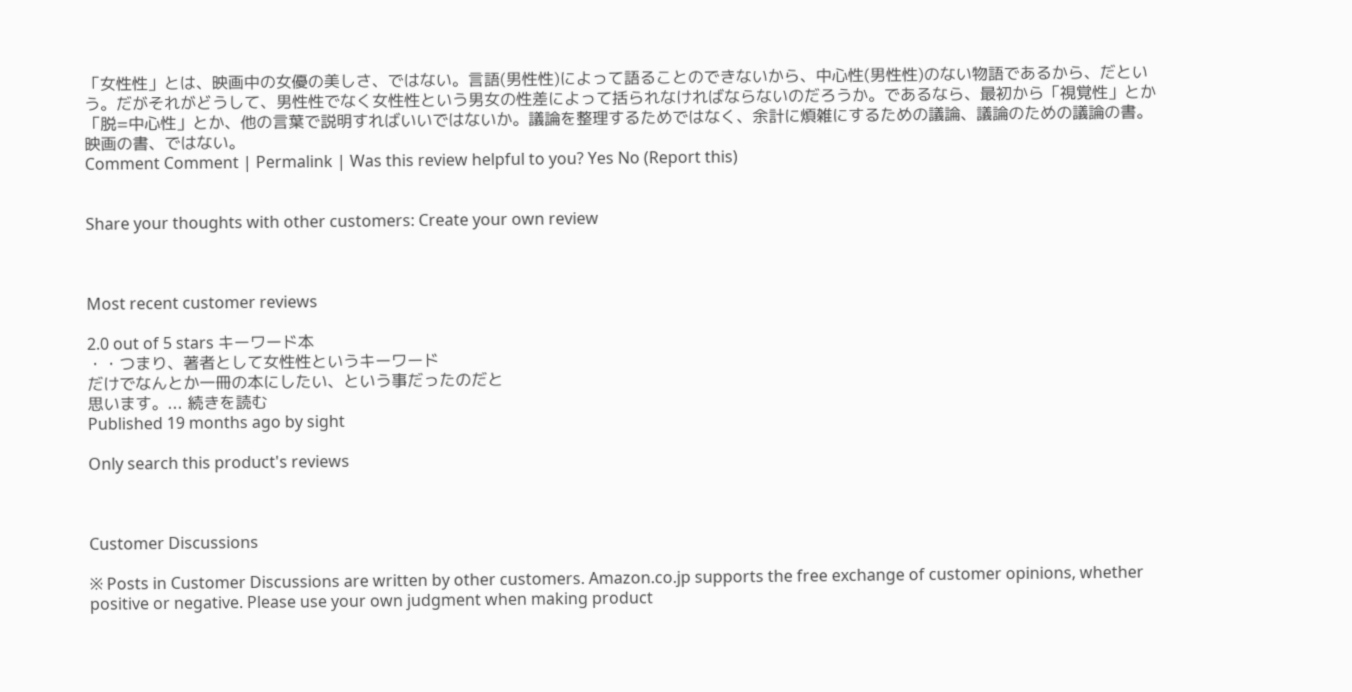「女性性」とは、映画中の女優の美しさ、ではない。言語(男性性)によって語ることのできないから、中心性(男性性)のない物語であるから、だという。だがそれがどうして、男性性でなく女性性という男女の性差によって括られなければならないのだろうか。であるなら、最初から「視覚性」とか「脱=中心性」とか、他の言葉で説明すればいいではないか。議論を整理するためではなく、余計に煩雑にするための議論、議論のための議論の書。映画の書、ではない。
Comment Comment | Permalink | Was this review helpful to you? Yes No (Report this)


Share your thoughts with other customers: Create your own review



Most recent customer reviews

2.0 out of 5 stars キーワード本
・・つまり、著者として女性性というキーワード
だけでなんとか一冊の本にしたい、という事だったのだと
思います。... 続きを読む
Published 19 months ago by sight

Only search this product's reviews



Customer Discussions

※ Posts in Customer Discussions are written by other customers. Amazon.co.jp supports the free exchange of customer opinions, whether positive or negative. Please use your own judgment when making product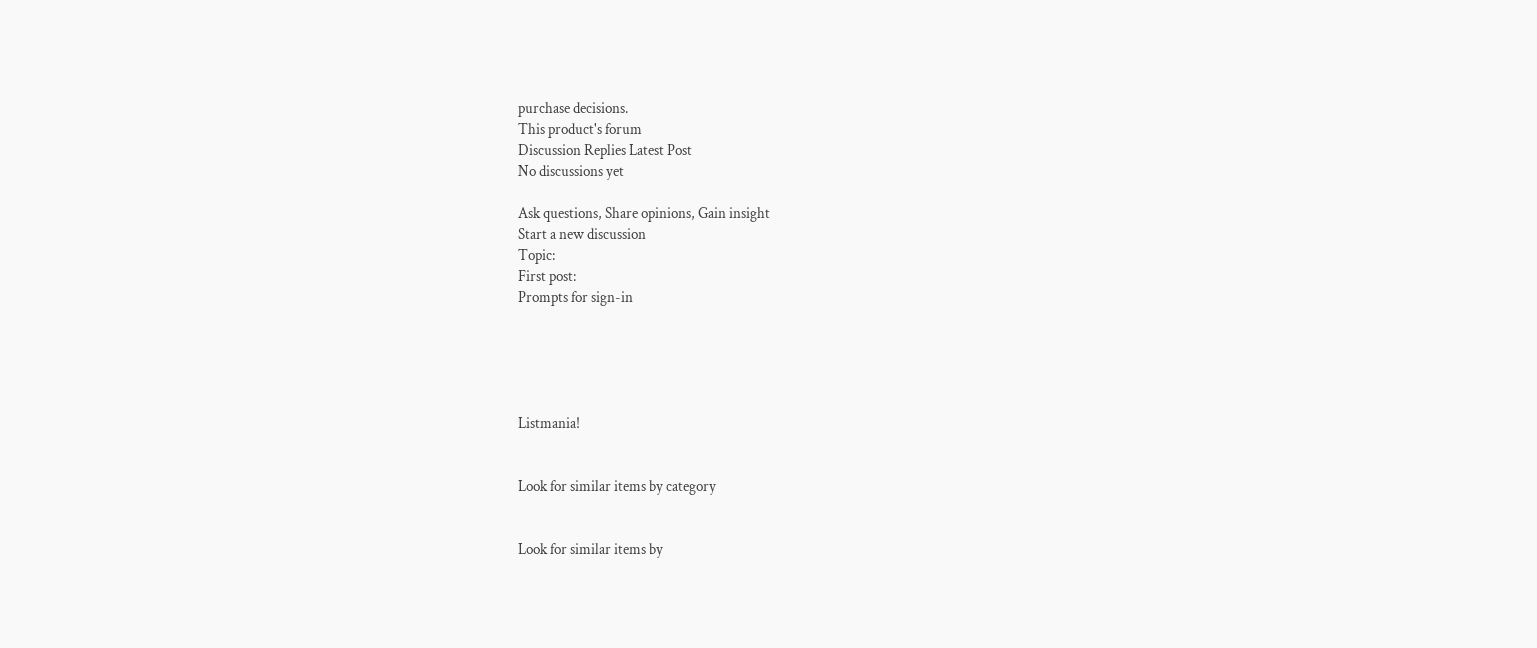purchase decisions.
This product's forum
Discussion Replies Latest Post
No discussions yet

Ask questions, Share opinions, Gain insight
Start a new discussion
Topic:
First post:
Prompts for sign-in





Listmania!


Look for similar items by category


Look for similar items by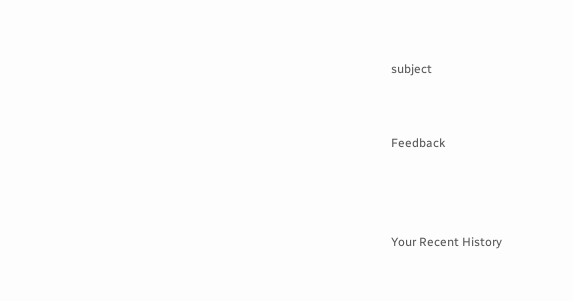subject


Feedback



Your Recent History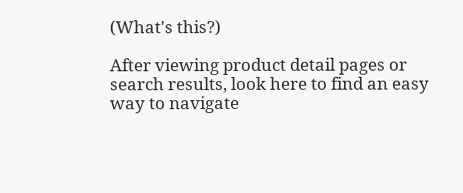(What's this?)

After viewing product detail pages or search results, look here to find an easy way to navigate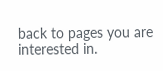back to pages you are interested in.